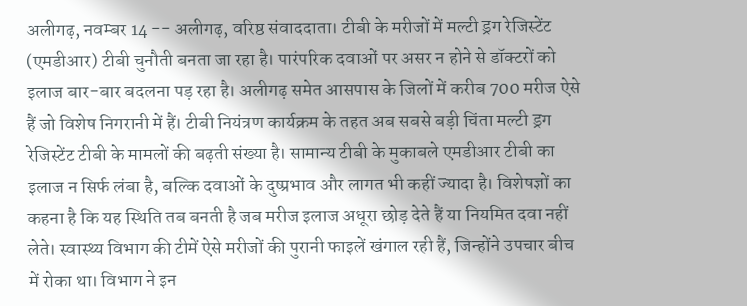अलीगढ़, नवम्बर 14 -- अलीगढ़, वरिष्ठ संवाददाता। टीबी के मरीजों में मल्टी ड्रग रेजिस्टेंट (एमडीआर) टीबी चुनौती बनता जा रहा है। पारंपरिक दवाओं पर असर न होने से डॉक्टरों को इलाज बार-बार बदलना पड़ रहा है। अलीगढ़ समेत आसपास के जिलों में करीब 700 मरीज ऐसे हैं जो विशेष निगरानी में हैं। टीबी नियंत्रण कार्यक्रम के तहत अब सबसे बड़ी चिंता मल्टी ड्रग रेजिस्टेंट टीबी के मामलों की बढ़ती संख्या है। सामान्य टीबी के मुकाबले एमडीआर टीबी का इलाज न सिर्फ लंबा है, बल्कि दवाओं के दुष्प्रभाव और लागत भी कहीं ज्यादा है। विशेषज्ञों का कहना है कि यह स्थिति तब बनती है जब मरीज इलाज अधूरा छोड़ देते हैं या नियमित दवा नहीं लेते। स्वास्थ्य विभाग की टीमें ऐसे मरीजों की पुरानी फाइलें खंगाल रही हैं, जिन्होंने उपचार बीच में रोका था। विभाग ने इन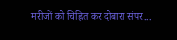मरीजों को चिह्नित कर दोबारा संपर...